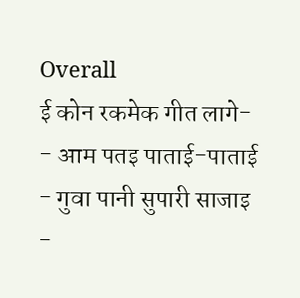Overall
ई कोन रकमेक गीत लागे-
- आम पतइ पाताई-पाताई
- गुवा पानी सुपारी साजाइ
-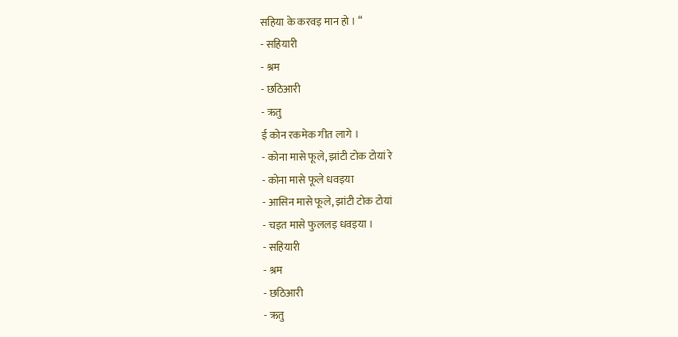सहिया के करवइ मान हो । “
- सहियारी
- श्रम
- छठिआरी
- ऋतु
ई कोन रकमेक गीत लागे ।
- कोना मासे फूले, झांटी टोक टोयां रे
- कोना मासे फूले धवइया
- आसिन मासे फूले, झांटी टोक टोयां
- चइत मासे फुललइ धवइया ।
- सहियारी
- श्रम
- छठिआरी
- ऋतु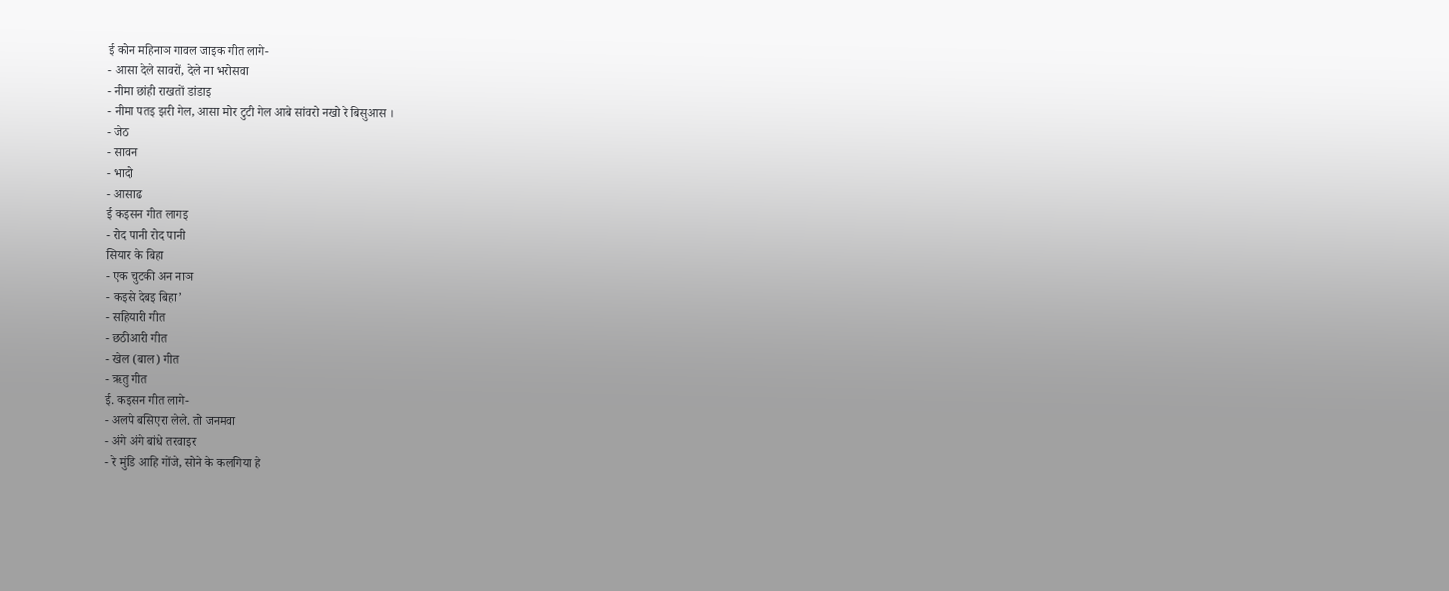ई कोन महिनाञ गावल जाइक गीत लागे-
- आसा देले सावरों, देले ना भरोसवा
- नीमा छांही राखतों डांडाइ
- नीमा पतइ झरी गेल, आसा मोर टुटी गेल आबे सांवरो नखो रे बिसुआस ।
- जेठ
- सावन
- भादो
- आसाढ
ई कइसन गीत लागइ
- रोद पानी रोद पानी
सियार के बिहा
- एक चुटकी अन नाञ
- कइसे देबइ बिहा’
- सहियारी गीत
- छठीआरी गीत
- खेल (बाल) गीत
- ऋतु गीत
ई. कइसन गीत लागे-
- अलपे बसिएरा लेले. तो जनमवा
- अंगे अंगे बांधे तरवाइर
- रे मुंडि आहि गोंजे, सोने के कलगिया हे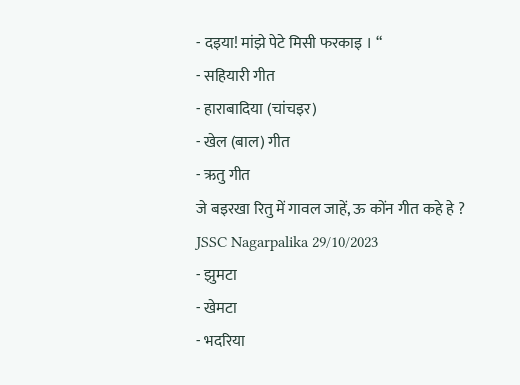- दइया! मांझे पेटे मिसी फरकाइ । “
- सहियारी गीत
- हाराबादिया (चांचइर)
- खेल (बाल) गीत
- ऋतु गीत
जे बइरखा रितु में गावल जाहें, ऊ कोंन गीत कहे हे ? JSSC Nagarpalika 29/10/2023
- झुमटा
- खेमटा
- भदरिया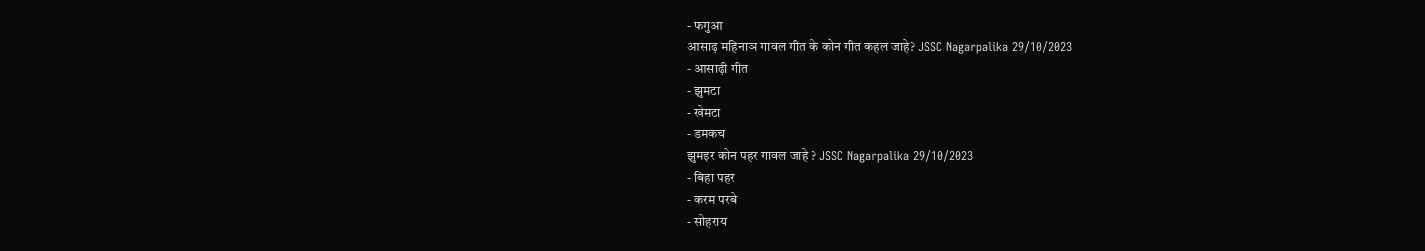- फगुआ
आसाढ़ महिनाञ गावल गीत के कोन गीत कहल जाहे? JSSC Nagarpalika 29/10/2023
- आसाढ़ी गीत
- झुमटा
- खेमटा
- डमकच
झुमइर कोन पहर गावल जाहे ? JSSC Nagarpalika 29/10/2023
- बिहा पहर
- करम परबे
- सोहराय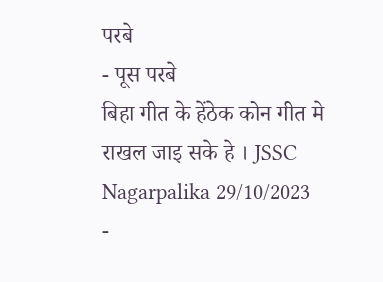परबे
- पूस परबे
बिहा गीत के हेंठेक कोन गीत मे राखल जाइ सके हे । JSSC Nagarpalika 29/10/2023
-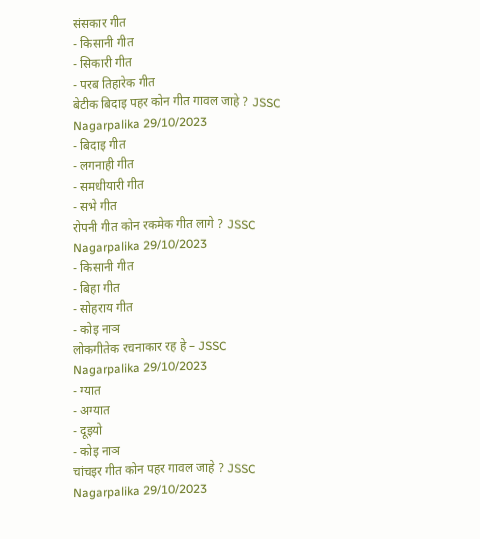संसकार गीत
- किसानी गीत
- सिकारी गीत
- परब तिहारेक गीत
बेटीक बिदाइ पहर कोन गीत गावल जाहे ? JSSC Nagarpalika 29/10/2023
- बिदाइ गीत
- लगनाही गीत
- समधीयारी गीत
- सभे गीत
रोपनी गीत कोन रकमेक गीत लागे ? JSSC Nagarpalika 29/10/2023
- किसानी गीत
- बिहा गीत
- सोहराय गीत
- कोइ नाञ
लोकगीतेक रचनाकार रह हे – JSSC Nagarpalika 29/10/2023
- ग्यात
- अग्यात
- दूइयो
- कोइ नाञ
चांचइर गीत कोन पहर गावल जाहे ? JSSC Nagarpalika 29/10/2023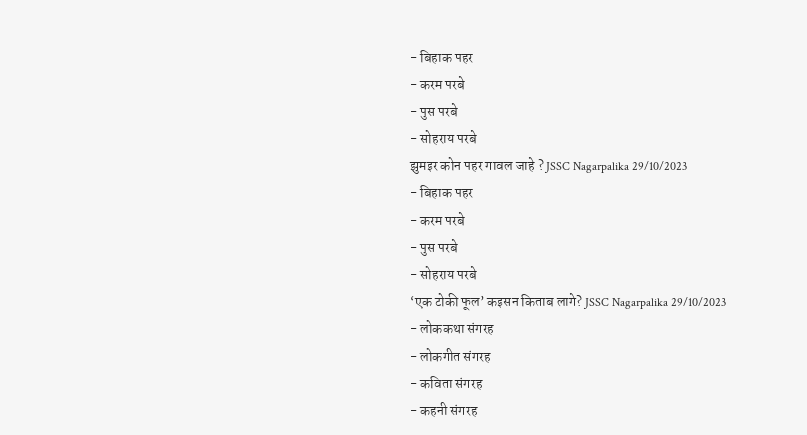- बिहाक पहर
- करम परबे
- पुस परबे
- सोहराय परबे
झुमइर कोन पहर गावल जाहे ? JSSC Nagarpalika 29/10/2023
- बिहाक पहर
- करम परबे
- पुस परबे
- सोहराय परबे
‘एक टोकी फूल’ कइसन किताब लागे? JSSC Nagarpalika 29/10/2023
- लोककथा संगरह
- लोकगीत संगरह
- कविता संगरह
- कहनी संगरह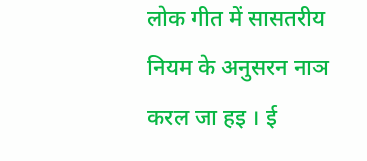लोक गीत में सासतरीय नियम के अनुसरन नाञ करल जा हइ । ई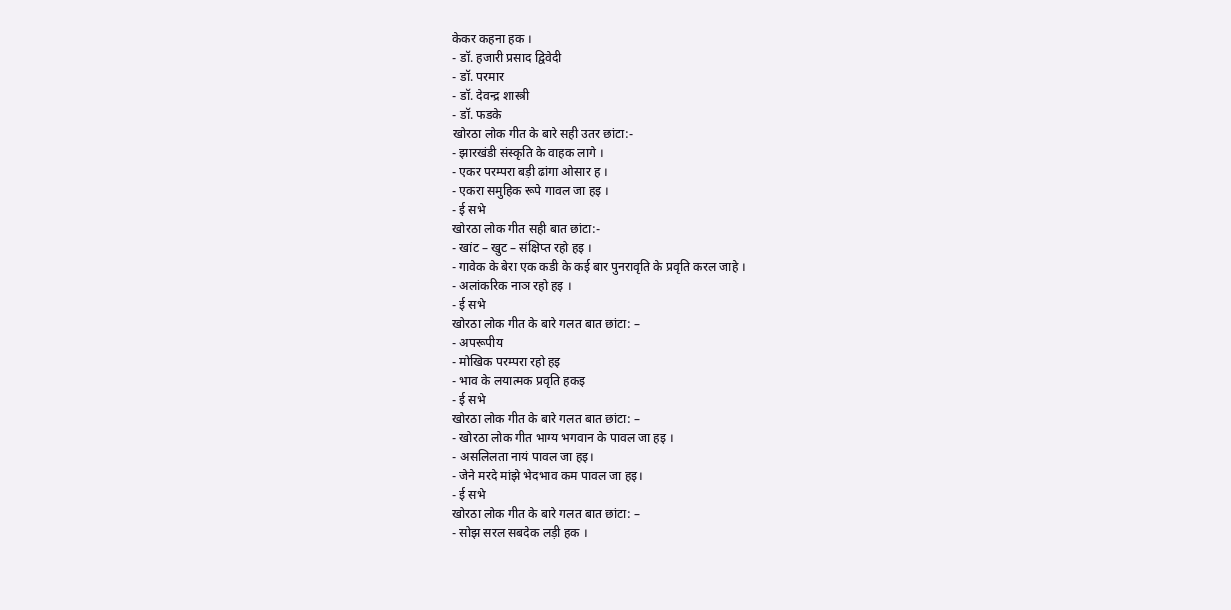केकर कहना हक ।
- डॉ. हजारी प्रसाद द्विवेदी
- डॉ. परमार
- डॉ. देवन्द्र शास्त्री
- डॉ. फडके
खोरठा लोक गीत के बारे सही उतर छांटा:-
- झारखंडी संस्कृति के वाहक लागे ।
- एकर परम्परा बड़ी ढांगा ओसार ह ।
- एकरा समुहिक रूपे गावल जा हइ ।
- ई सभे
खोरठा लोक गीत सही बात छांटा:-
- खांट – खुट – संक्षिप्त रहो हइ ।
- गावेक के बेरा एक कडी के कई बार पुनरावृति के प्रवृति करल जाहे ।
- अलांकरिक नाञ रहो हइ ।
- ई सभे
खोरठा लोक गीत के बारे गलत बात छांटा: –
- अपरूपीय
- मोखिक परम्परा रहो हइ
- भाव के लयात्मक प्रवृति हकइ
- ई सभे
खोरठा लोक गीत के बारे गलत बात छांटा: –
- खोरठा लोक गीत भाग्य भगवान के पावल जा हइ ।
- असलिलता नायं पावल जा हइ।
- जेने मरदे मांझे भेदभाव कम पावल जा हइ।
- ई सभे
खोरठा लोक गीत के बारे गलत बात छांटा: –
- सोझ सरल सबदेक लड़ी हक ।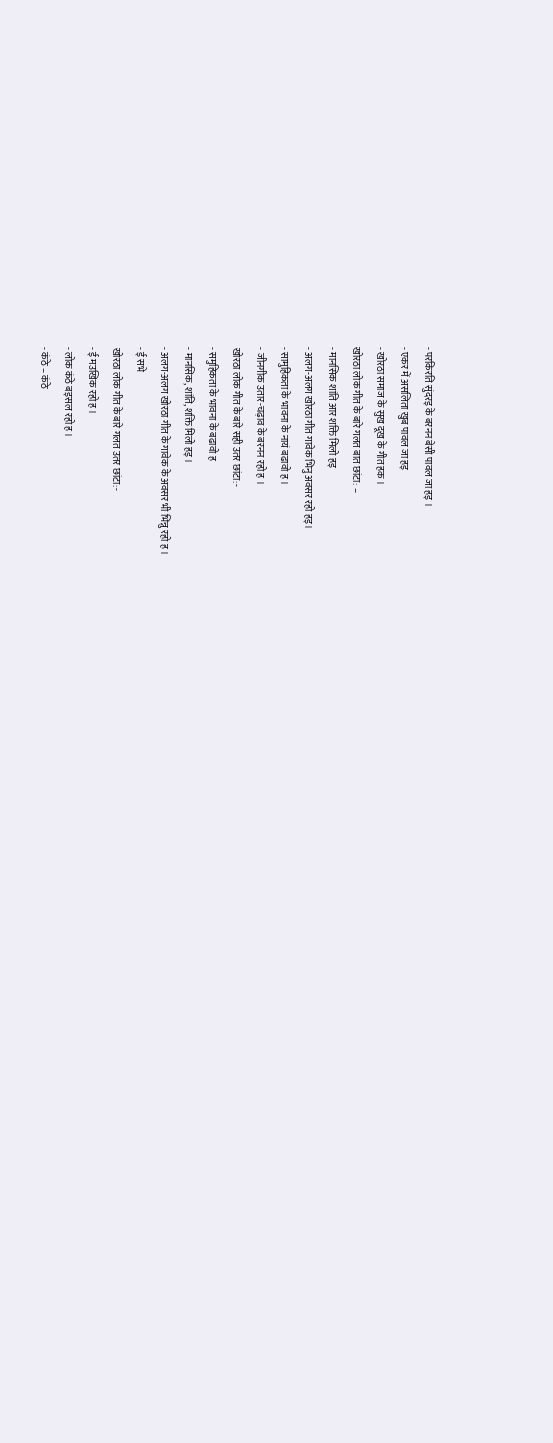- परकिरति सुंदरइ के बरनन बेसी पावल जा हइ ।
- एकर में असलिता खुब पावल जा हइ
- खोरठा समाज के सुख दूख के गीत हक ।
खोरठा लोक गीत के बारे गलत बात छांटा: –
- मानसिक शांति आर शक्ति मिलो हइ
- अलग-अलग खोरठा गीत गावेक भिनु अवसर रहो हइ।
- सामुहिकता के भावना के नायं बढावो ह ।
- जीनगीक उतार-चढ़ाव के बरनन रहो ह ।
खोरठा लोक गीत के बारे सही उतर छांटा:-
- समुहिकता के भावना के बढावो ह
- मानसिक, शांति, शक्ति मिलो हइ ।
- अलग-अलग खोरठा गीत के गावेक के अवसर भी भिन्नु रहो ह ।
- ई सभे
खोरठा लोक गीत के बारे गलत उतर छांटा:-
- ई मउखिक रहो ह ।
- लोक कंठे बइसल रहो ह ।
- कंठे – कंठे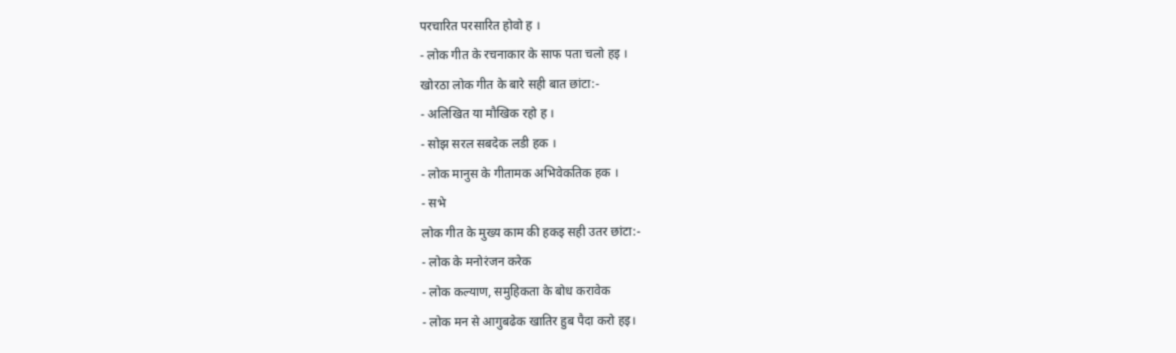परचारित परसारित होवो ह ।
- लोक गीत के रचनाकार के साफ पता चलो हइ ।
खोरठा लोक गीत के बारे सही बात छांटा:-
- अलिखित या मौखिक रहो ह ।
- सोझ सरल सबदेक लडी हक ।
- लोक मानुस के गीतामक अभिवेकतिक हक ।
- सभे
लोक गीत के मुख्य काम की हकइ सही उतर छांटा:-
- लोक के मनोरंजन करेक
- लोक कल्याण, समुहिकता के बोध करावेक
- लोक मन से आगुबढेक खातिर हुब पैदा करो हइ।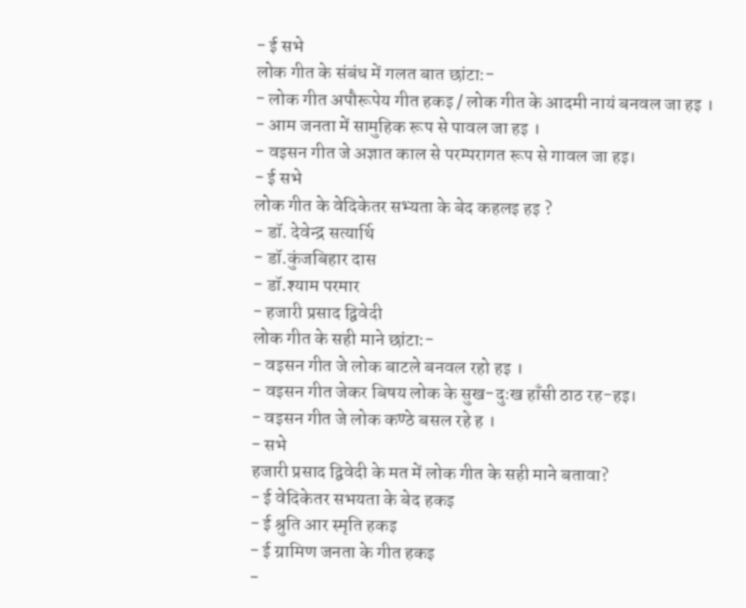- ई सभे
लोक गीत के संबंध में गलत बात छांटा:-
- लोक गीत अपौरूपेय गीत हकइ / लोक गीत के आदमी नायं बनवल जा हइ ।
- आम जनता में सामुहिक रूप से पावल जा हइ ।
- वइसन गीत जे अज्ञात काल से परम्परागत रूप से गावल जा हइ।
- ई सभे
लोक गीत के वेदिकेतर सभ्यता के बेद कहलइ हइ ?
- डॉ. देवेन्द्र सत्यार्थि
- डॉ.कुंजबिहार दास
- डॉ.श्याम परमार
- हजारी प्रसाद द्विवेदी
लोक गीत के सही माने छांटा:-
- वइसन गीत जे लोक बाटले बनवल रहो हइ ।
- वइसन गीत जेकर बिषय लोक के सुख-दुःख हाँसी ठाठ रह-हइ।
- वइसन गीत जे लोक कण्ठे बसल रहे ह ।
- सभे
हजारी प्रसाद द्विवेदी के मत में लोक गीत के सही माने बतावा?
- ई वेदिकेतर सभयता के बेद हकइ
- ई श्रुति आर स्मृति हकइ
- ई ग्रामिण जनता के गीत हकइ
-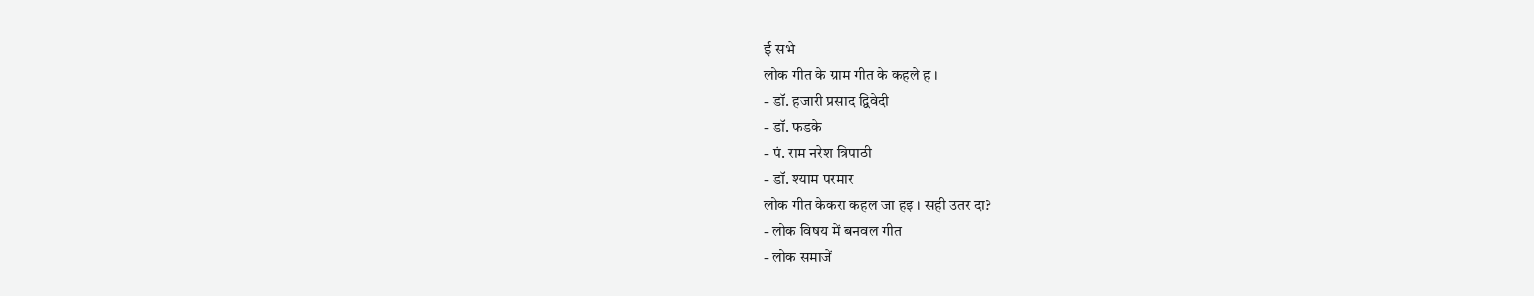ई सभे
लोक गीत के ग्राम गीत के कहले ह ।
- डॉ. हजारी प्रसाद द्विवेदी
- डॉ. फडके
- पं. राम नरेश त्रिपाठी
- डॉ. श्याम परमार
लोक गीत केकरा कहल जा हइ । सही उतर दा?
- लोक विषय में बनवल गीत
- लोक समाजें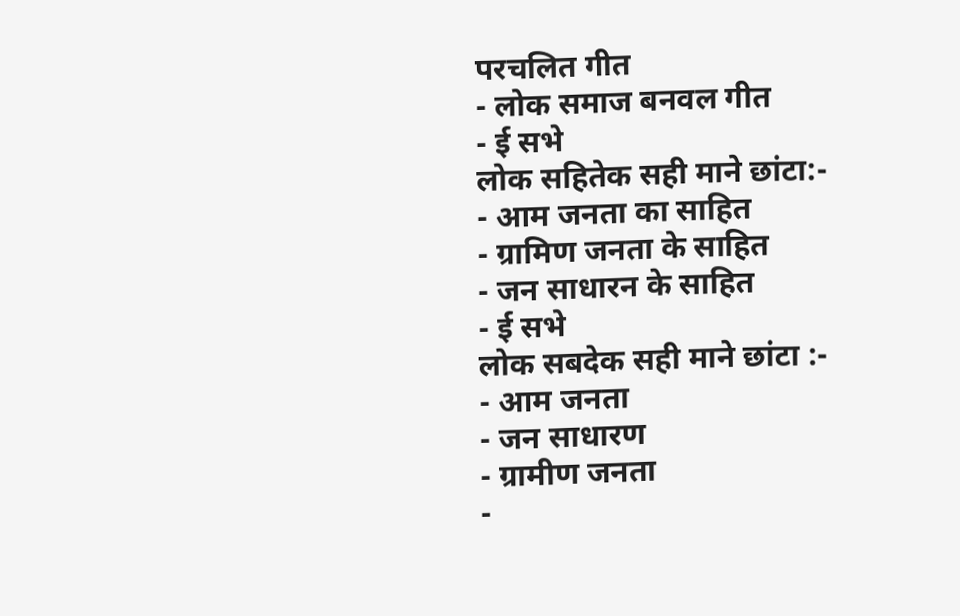परचलित गीत
- लोक समाज बनवल गीत
- ई सभे
लोक सहितेक सही माने छांटा:-
- आम जनता का साहित
- ग्रामिण जनता के साहित
- जन साधारन के साहित
- ई सभे
लोक सबदेक सही माने छांटा :-
- आम जनता
- जन साधारण
- ग्रामीण जनता
-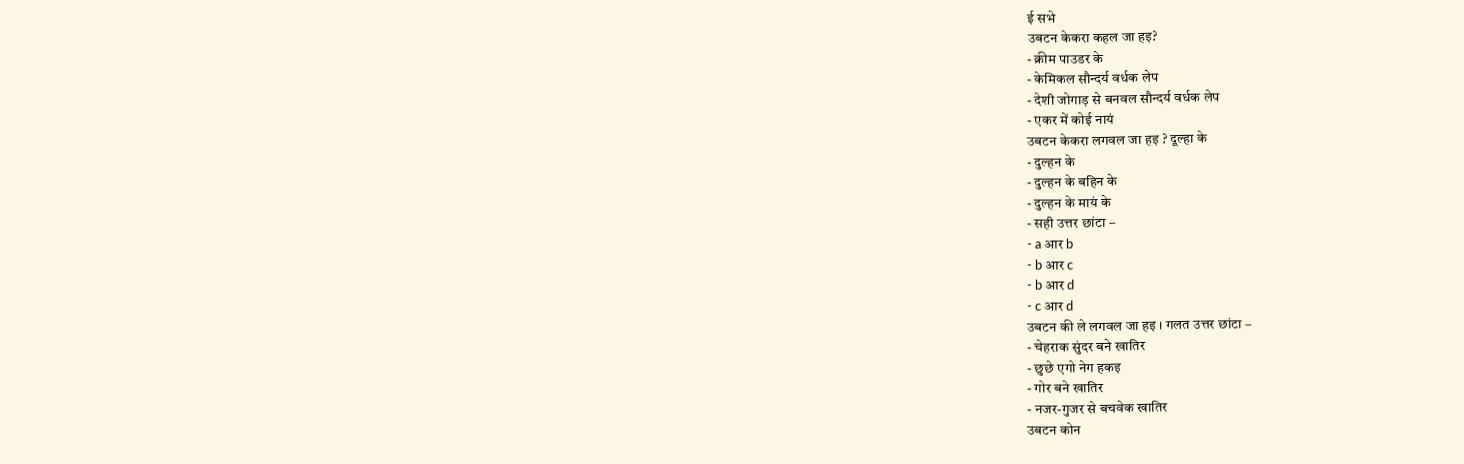ई सभे
उबटन केकरा कहल जा हइ?
- क्रीम पाउडर के
- केमिकल सौन्दर्य वर्धक लेप
- देशी जोगाड़ से बनवल सौन्दर्य वर्धक लेप
- एकर में कोई नायं
उबटन केकरा लगवल जा हइ ? दूल्हा के
- दुल्हन के
- दुल्हन के बहिन के
- दुल्हन के मायं के
- सही उत्तर छांटा –
- a आर b
- b आर c
- b आर d
- c आर d
उबटन की ले लगवल जा हइ । गलत उत्तर छांटा –
- चेहराक सुंदर बने खातिर
- छुछे एगो नेग हकइ
- गोर बने खातिर
- नजर-गुजर से बचवेक खातिर
उबटन कोन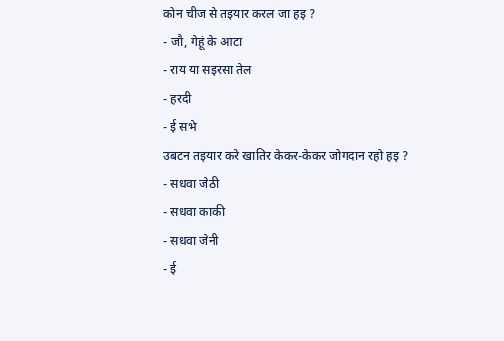कोन चीज से तइयार करल जा हइ ?
- जौ, गेहूं के आटा
- राय या सइरसा तेल
- हरदी
- ई सभे
उबटन तइयार करे खातिर केकर-केकर जोगदान रहो हइ ?
- सधवा जेठी
- सधवा काकी
- सधवा जेनी
- ई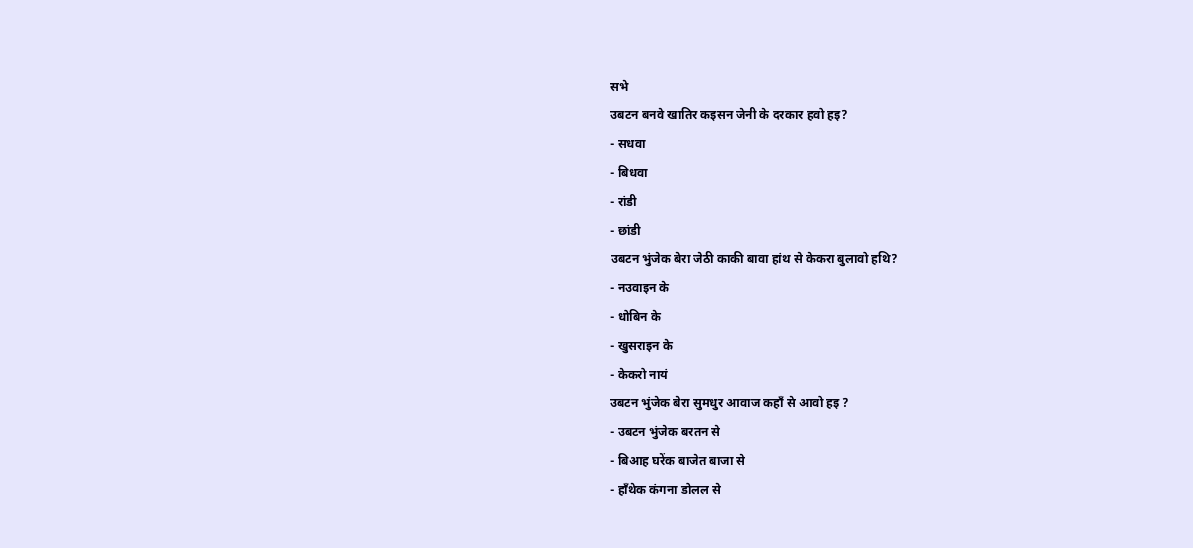सभे
उबटन बनवे खातिर कइसन जेनी के दरकार हवो हइ?
- सधवा
- बिधवा
- रांडी
- छांडी
उबटन भुंजेक बेरा जेठी काकी बावा हांथ से केकरा बुलावो हथि?
- नउवाइन के
- धोबिन के
- खुसराइन के
- केकरो नायं
उबटन भुंजेक बेरा सुमधुर आवाज कहाँ से आवो हइ ?
- उबटन भुंजेक बरतन से
- बिआह घरेंक बाजेत बाजा से
- हाँथेक कंगना डोलल से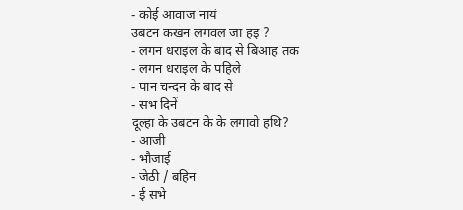- कोई आवाज नायं
उबटन कखन लगवल जा हइ ?
- लगन धराइल के बाद से बिआह तक
- लगन धराइल के पहिले
- पान चन्दन के बाद से
- सभ दिनें
दूल्हा के उबटन के के लगावो हथि?
- आजी
- भौजाई
- जेठी / बहिन
- ई सभे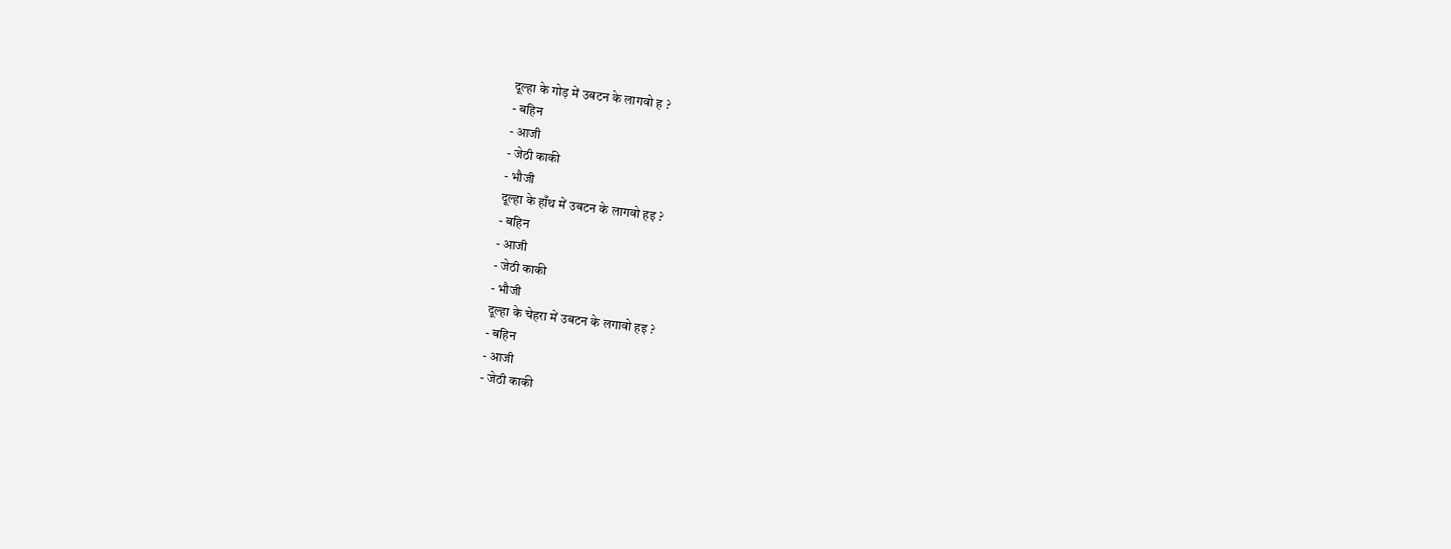दूल्हा के गोड़ में उबटन के लागवो ह ?
- बहिन
- आजी
- जेठी काकी
- भौजी
दूल्हा के हाँथ में उबटन के लागवो हइ ?
- बहिन
- आजी
- जेठी काकी
- भौजी
दूल्हा के चेहरा में उबटन के लगावो हइ ?
- बहिन
- आजी
- जेठी काकी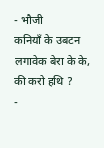- भौजी
कनियाँ के उबटन लगावेक बेरा के के, की करो हथि ?
-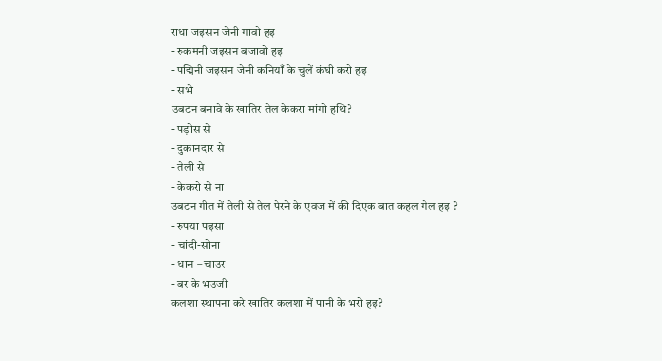राधा जइसन जेनी गावो हइ
- रुकमनी जइसन बजावो हइ
- पद्मिनी जइसन जेनी कनियाँ के चुलें कंघी करो हइ
- सभे
उबटन बनावे के खातिर तेल केकरा मांगो हथि?
- पड़ोस से
- दुकानदार से
- तेली से
- केकरो से ना
उबटन गीत में तेली से तेल पेरने के एवज में की दिएक बात कहल गेल हइ ?
- रुपया पइसा
- चांदी-सोना
- धान – चाउर
- बर के भउजी
कलशा स्थापना करे खातिर कलशा में पानी के भरो हइ?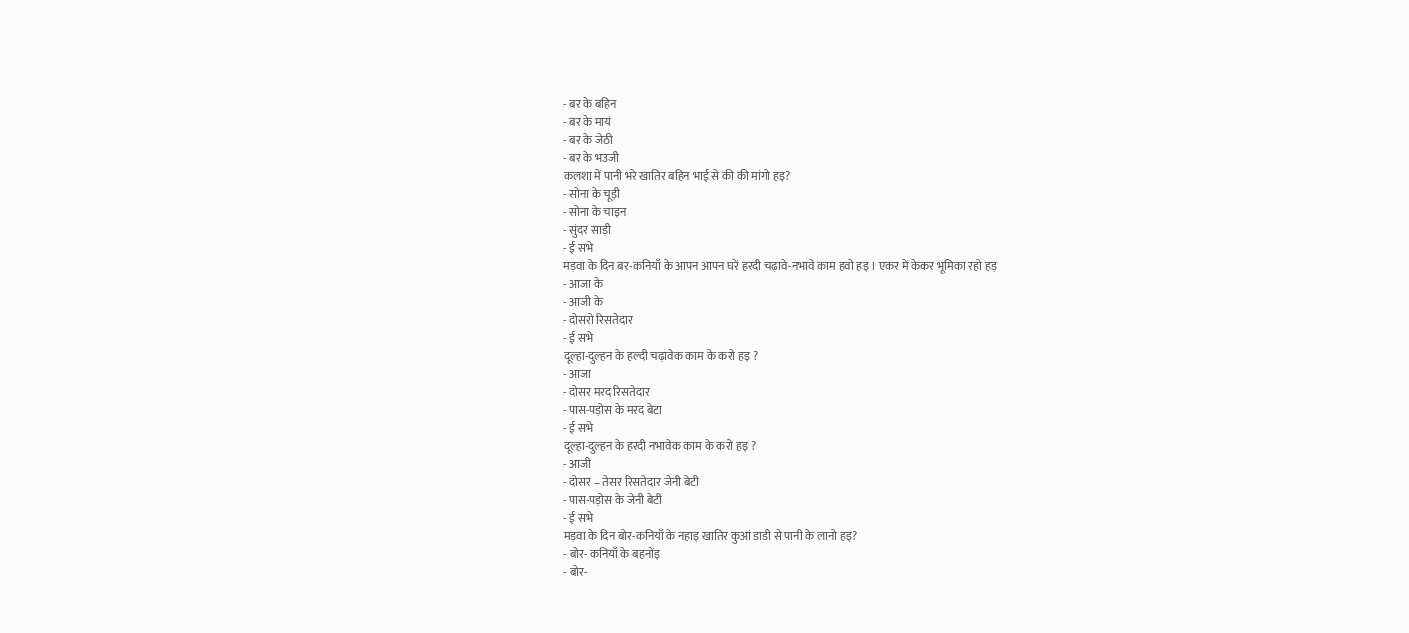- बर के बहिन
- बर के मायं
- बर के जेठी
- बर के भउजी
कलशा में पानी भरे खातिर बहिन भाई से की की मांगो हइ?
- सोना के चूड़ी
- सोना के चाइन
- सुंदर साड़ी
- ई सभे
मड़वा के दिन बर-कनियाँ के आपन आपन घरें हरदी चढ़ावे-नभावे काम हवो हइ । एकर में केकर भूमिका रहो हड़
- आजा के
- आजी के
- दोसरो रिसतेदार
- ई सभे
दूल्हा-दुल्हन के हल्दी चढ़ावेक काम के करो हइ ?
- आजा
- दोसर मरद रिसतेदार
- पास-पड़ोस के मरद बेटा
- ई सभे
दूल्हा-दुल्हन के हरदी नभावेक काम के करो हइ ?
- आजी
- दोसर – तेसर रिसतेदार जेनी बेटी
- पास-पड़ोस के जेनी बेटी
- ई सभे
मड़वा के दिन बोर-कनियाँ के नहाइ खातिर कुआं डाडी से पानी के लानो हइ?
- बोर- कनियाँ के बहनोंइ
- बोर-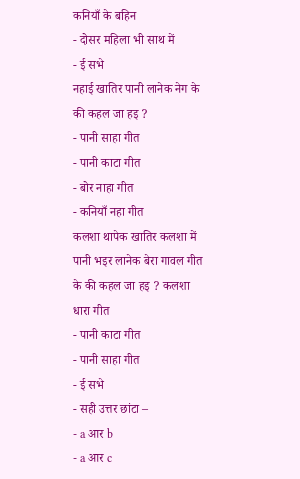कनियाँ के बहिन
- दोसर महिला भी साथ में
- ई सभे
नहाई खातिर पानी लानेक नेग के की कहल जा हइ ?
- पानी साहा गीत
- पानी काटा गीत
- बोर नाहा गीत
- कनियाँ नहा गीत
कलशा थापेक खातिर कलशा में पानी भइर लानेक बेरा गावल गीत के की कहल जा हइ ? कलशा धारा गीत
- पानी काटा गीत
- पानी साहा गीत
- ई सभे
- सही उत्तर छांटा –
- a आर b
- a आर c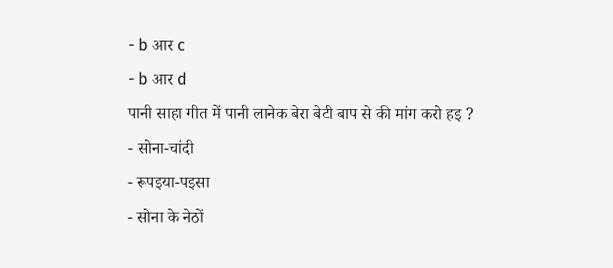- b आर c
- b आर d
पानी साहा गीत में पानी लानेक बेरा बेटी बाप से की मांग करो हइ ?
- सोना-चांदी
- रूपइया-पइसा
- सोना के नेठों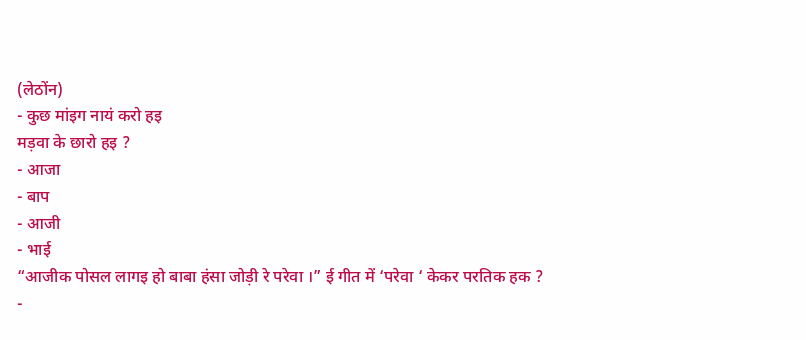(लेठोंन)
- कुछ मांइग नायं करो हइ
मड़वा के छारो हइ ?
- आजा
- बाप
- आजी
- भाई
“आजीक पोसल लागइ हो बाबा हंसा जोड़ी रे परेवा ।” ई गीत में ‘परेवा ‘ केकर परतिक हक ?
-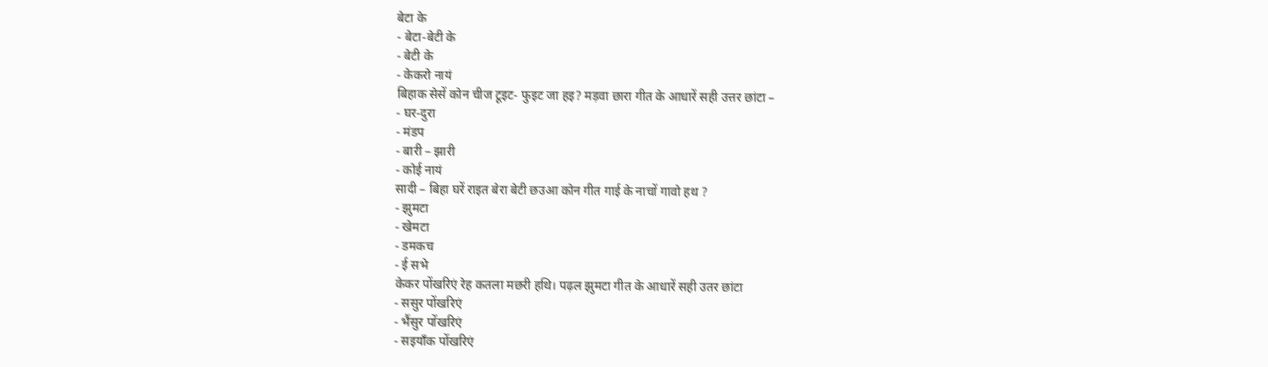बेटा के
- बेटा-बेटी के
- बेटी के
- केकरो नायं
बिहाक सेसें कोन चीज टूइट- फुइट जा हइ? मड़वा छारा गीत के आधारें सही उत्तर छांटा –
- घर-दुरा
- मंडप
- बारी – झारी
- कोई नायं
सादी – बिहा घरें राइत बेरा बेटी छउआ कोन गीत गाई के नाचों गावो हथ ?
- झुमटा
- खेमटा
- डमकच
- ई सभे
केकर पोंखरिएं रेह कतला मछरी हथि। पढ़ल झुमटा गीत के आधारें सही उतर छांटा
- ससुर पोंखरिएं
- भैंसुर पोंखरिएं
- सइयाँक पोंखरिएं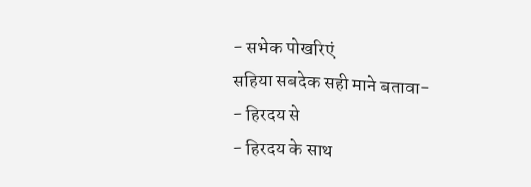- सभेक पोखरिएं
सहिया सबदेक सही माने बतावा-
- हिरदय से
- हिरदय के साथ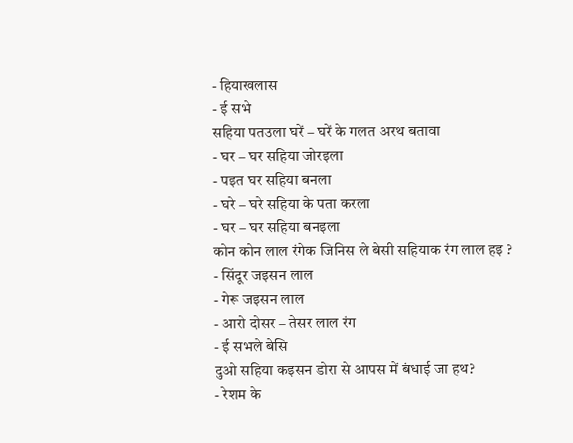- हियाखलास
- ई सभे
सहिया पतउला घरें – घरें के गलत अरथ बतावा
- घर – घर सहिया जोरइला
- पइत घर सहिया बनला
- घरे – घरे सहिया के पता करला
- घर – घर सहिया बनइला
कोन कोन लाल रंगेक जिनिस ले बेसी सहियाक रंग लाल हइ ?
- सिंदूर जइसन लाल
- गेरू जइसन लाल
- आरो दोसर – तेसर लाल रंग
- ई सभले बेसि
दुओ सहिया कइसन डोरा से आपस में बंधाई जा हथ?
- रेशम के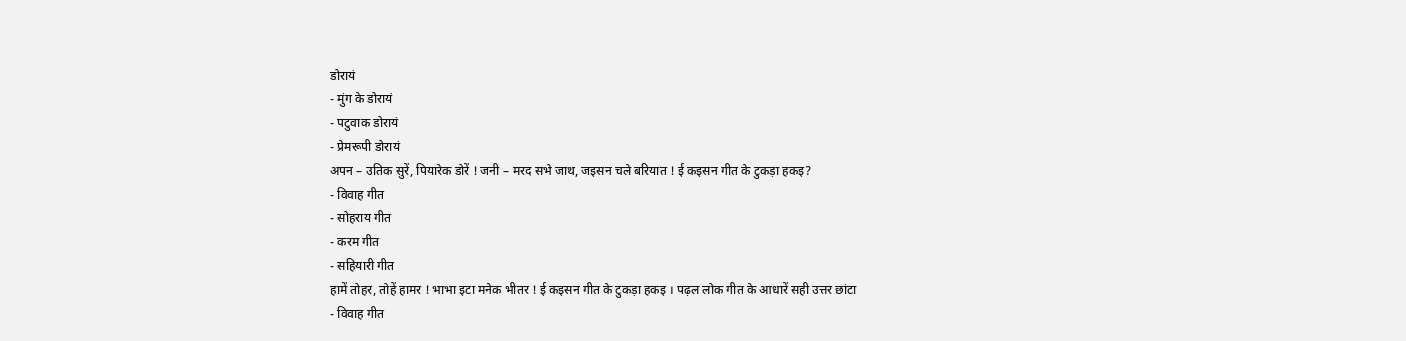डोरायं
- मुंग के डोरायं
- पटुवाक डोरायं
- प्रेमरूपी डोरायं
अपन – उतिक सुरें, पियारेक डोरें ! जनी – मरद सभे जाथ, जइसन चले बरियात ! ई कइसन गीत के टुकड़ा हकइ?
- विवाह गीत
- सोहराय गीत
- करम गीत
- सहियारी गीत
हामें तोहर, तोहें हामर ! भाभा इटा मनेक भीतर ! ई कइसन गीत के टुकड़ा हकइ । पढ़ल लोक गीत के आधारें सही उत्तर छांटा
- विवाह गीत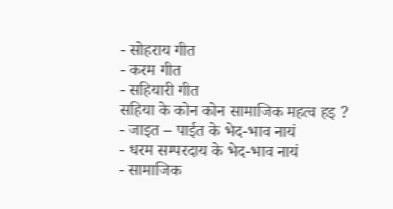- सोहराय गीत
- करम गीत
- सहियारी गीत
सहिया के कोन कोन सामाजिक महत्व हइ ?
- जाइत – पाईत के भेद-भाव नायं
- धरम सम्परदाय के भेद-भाव नायं
- सामाजिक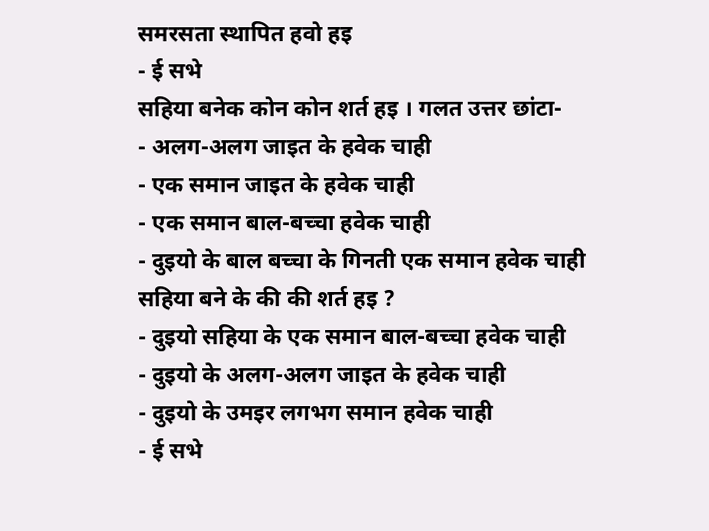समरसता स्थापित हवो हइ
- ई सभे
सहिया बनेक कोन कोन शर्त हइ । गलत उत्तर छांटा-
- अलग-अलग जाइत के हवेक चाही
- एक समान जाइत के हवेक चाही
- एक समान बाल-बच्चा हवेक चाही
- दुइयो के बाल बच्चा के गिनती एक समान हवेक चाही
सहिया बने के की की शर्त हइ ?
- दुइयो सहिया के एक समान बाल-बच्चा हवेक चाही
- दुइयो के अलग-अलग जाइत के हवेक चाही
- दुइयो के उमइर लगभग समान हवेक चाही
- ई सभे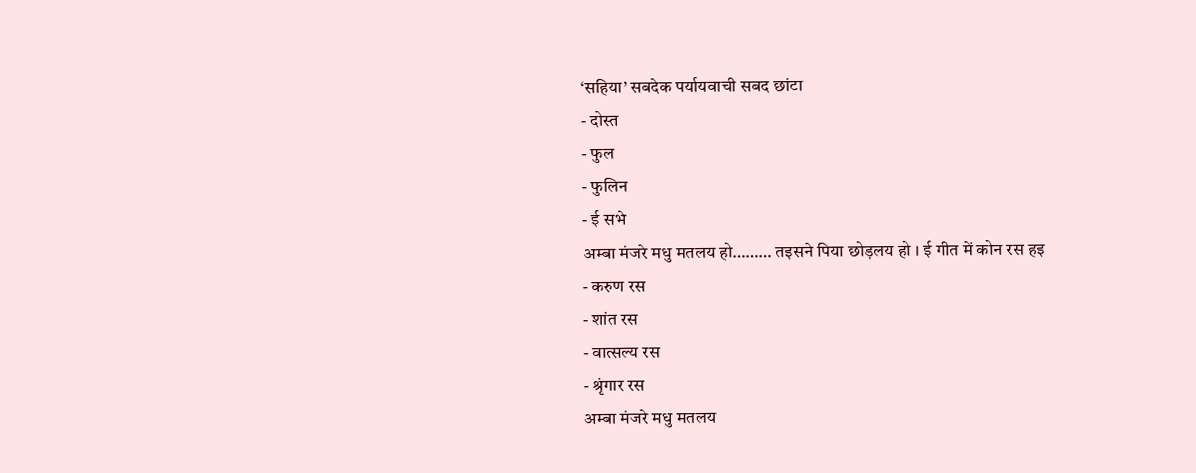‘सहिया’ सबदेक पर्यायवाची सबद छांटा
- दोस्त
- फुल
- फुलिन
- ई सभे
अम्बा मंजरे मधु मतलय हो……… तइसने पिया छोड़लय हो । ई गीत में कोन रस हइ
- करुण रस
- शांत रस
- वात्सल्य रस
- श्रृंगार रस
अम्बा मंजरे मधु मतलय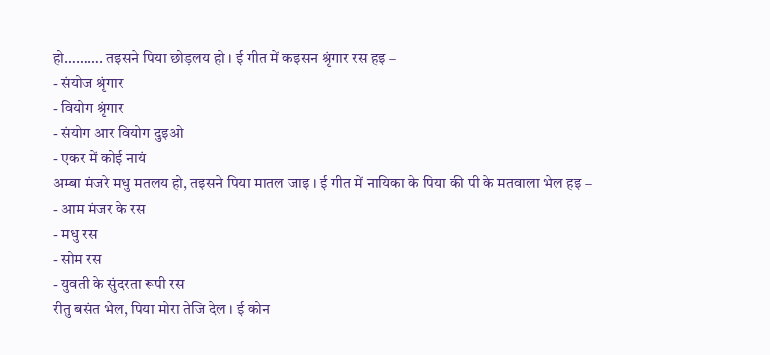हो………. तइसने पिया छोड़लय हो । ई गीत में कइसन श्रृंगार रस हइ –
- संयोज श्रृंगार
- वियोग श्रृंगार
- संयोग आर वियोग दुइओ
- एकर में कोई नायं
अम्बा मंजरे मधु मतलय हो, तइसने पिया मातल जाइ । ई गीत में नायिका के पिया की पी के मतवाला भेल हइ –
- आम मंजर के रस
- मधु रस
- सोम रस
- युवती के सुंदरता रूपी रस
रीतु बसंत भेल, पिया मोरा तेजि देल । ई कोन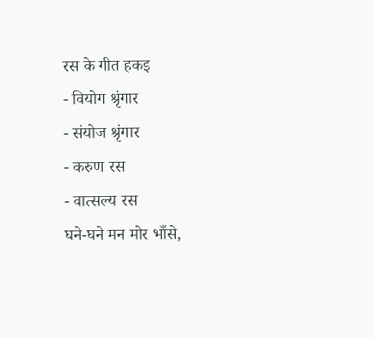रस के गीत हकइ
- वियोग श्रृंगार
- संयोज श्रृंगार
- करुण रस
- वात्सल्य रस
घने-घने मन मोर भाँसे,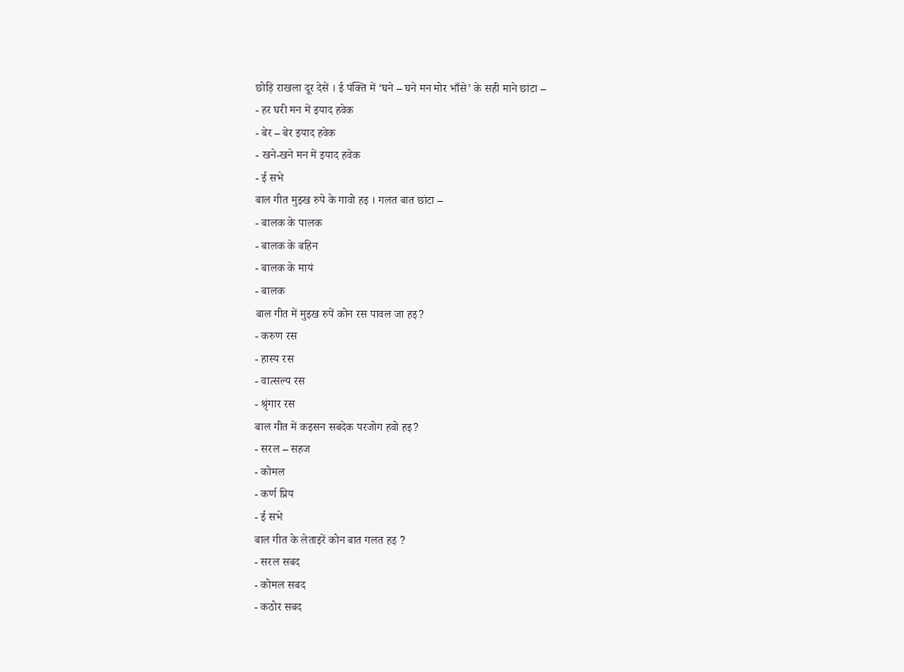छोड़ि राखला दूर देसें । ई पंक्ति में ‘घने – घने मन मोर भाँसे’ के सही माने छांटा –
- हर घरी मन में इयाद हवेक
- बेर – बेर इयाद हवेक
- खने-खने मन में इयाद हवेक
- ई सभे
बाल गीत मुझ्ख रुपे के गावो हइ । गलत बात छांटा –
- बालक के पालक
- बालक के बहिन
- बालक के मायं
- बालक
बाल गीत में मुइख रुपें कोन रस पावल जा हइ?
- करुण रस
- हास्य रस
- वात्सल्य रस
- श्रृंगार रस
बाल गीत में कइसन सबदेक परजोग हवो हइ?
- सरल – सहज
- कोमल
- कर्ण प्रिय
- ई सभे
बाल गीत के लेताइरें कोन बात गलत हइ ?
- सरल सबद
- कोमल सबद
- कठोर सबद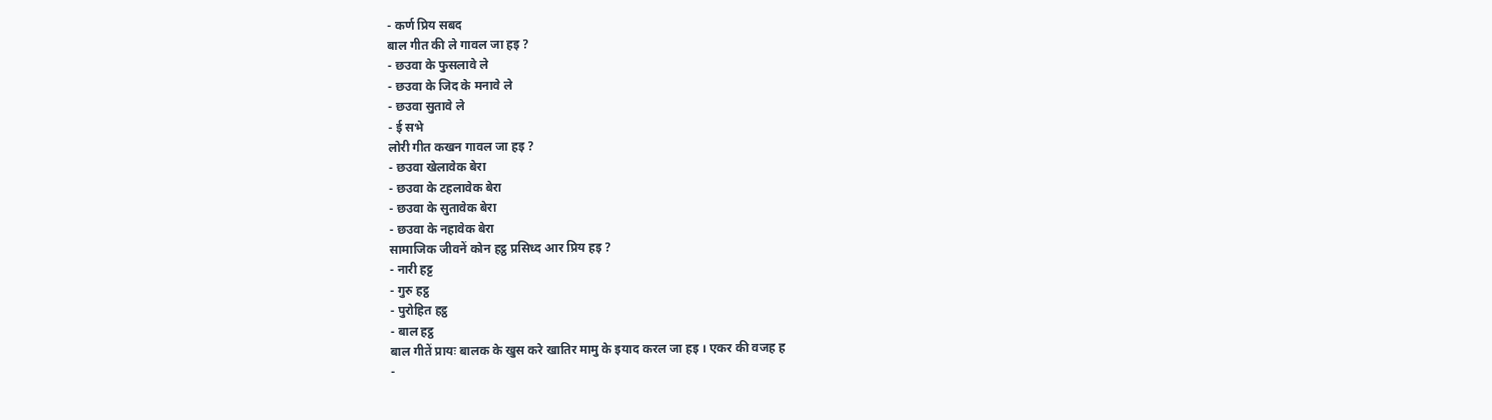- कर्ण प्रिय सबद
बाल गीत की ले गावल जा हइ ?
- छउवा के फुसलावे ले
- छउवा के जिद के मनावे ले
- छउवा सुतावे ले
- ई सभे
लोरी गीत कखन गावल जा हइ ?
- छउवा खेलावेक बेरा
- छउवा के टहलावेक बेरा
- छउवा के सुतावेक बेरा
- छउवा के नहावेक बेरा
सामाजिक जीवनें कोन हट्ठ प्रसिध्द आर प्रिय हइ ?
- नारी हट्ट
- गुरु हट्ठ
- पुरोहित हट्ठ
- बाल हट्ठ
बाल गीतें प्रायः बालक के खुस करे खातिर मामु के इयाद करल जा हइ । एकर की वजह ह
-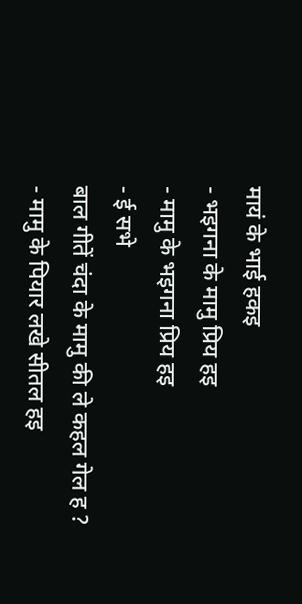मायं के भाई हकइ
- भइगना के मामु प्रिय हइ
- मामु के भइगना प्रिय हइ
- ई सभे
बाल गीतें चंदा के मामु की ले कहल गेल ह ?
- मामु के पियार लखे सीतल हइ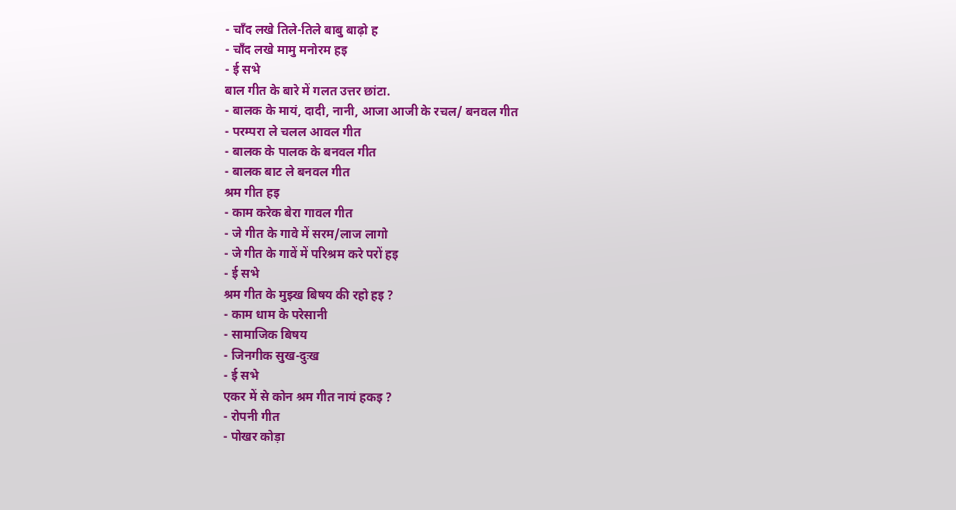- चाँद लखे तिले-तिले बाबु बाढ़ो ह
- चाँद लखे मामु मनोरम हइ
- ई सभे
बाल गीत के बारे में गलत उत्तर छांटा.
- बालक के मायं, दादी, नानी, आजा आजी के रचल/ बनवल गीत
- परम्परा ले चलल आवल गीत
- बालक के पालक के बनवल गीत
- बालक बाट ले बनवल गीत
श्रम गीत हइ
- काम करेक बेरा गावल गीत
- जे गीत के गावे में सरम/लाज लागो
- जे गीत के गावें में परिश्रम करे परों हइ
- ई सभे
श्रम गीत के मुझ्ख बिषय की रहो हइ ?
- काम धाम के परेसानी
- सामाजिक बिषय
- जिनगीक सुख-दुःख
- ई सभे
एकर में से कोन श्रम गीत नायं हकइ ?
- रोपनी गीत
- पोखर कोड़ा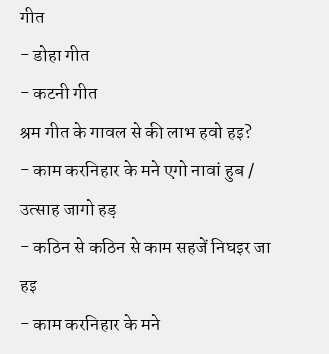गीत
- डोहा गीत
- कटनी गीत
श्रम गीत के गावल से की लाभ हवो हइ?
- काम करनिहार के मने एगो नावां हुब / उत्साह जागो हड़
- कठिन से कठिन से काम सहजें निघइर जा हइ
- काम करनिहार के मने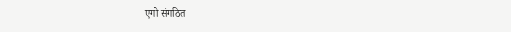एगो संगठित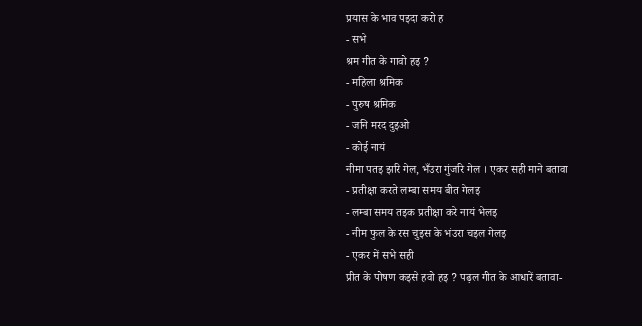प्रयास के भाव पइदा करो ह
- सभे
श्रम गीत के गावो हइ ?
- महिला श्रमिक
- पुरुष श्रमिक
- जनि मरद दुइओ
- कोई नायं
नीमा पतइ झरि गेल, भँउरा गुंजरि गेल । एकर सही माने बतावा
- प्रतीक्षा करते लम्बा समय बीत गेलइ
- लम्बा समय तइक प्रतीक्षा करे नायं भेलइ
- नीम फुल के रस चुइस के भंउरा चइल गेलइ
- एकर में सभे सही
प्रीत के पोषण कइसे हवो हइ ? पढ़ल गीत के आधारें बतावा-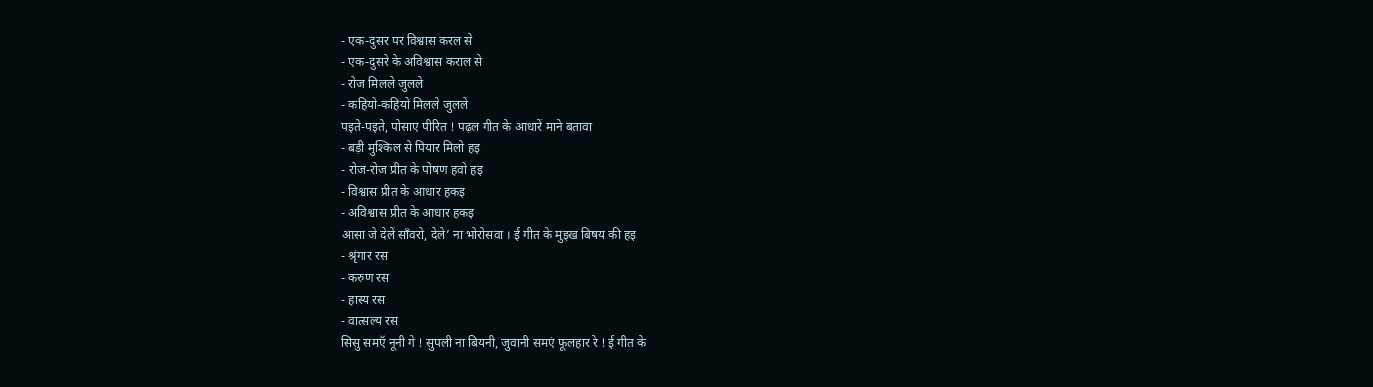- एक-दुसर पर विश्वास करल से
- एक-दुसरे के अविश्वास कराल से
- रोज मिलले जुलले
- कहियो-कहियो मिलले जुलले
पइते-पइते, पोसाए पीरित ! पढ़ल गीत के आधारें माने बतावा
- बड़ी मुश्किल से पियार मिलो हइ
- रोज-रोज प्रीत के पोषण हवो हइ
- विश्वास प्रीत के आधार हकइ
- अविश्वास प्रीत के आधार हकइ
आसा जे देलें साँवरो, देले’ ना भोरोसवा । ई गीत के मुइख बिषय की हइ
- श्रृंगार रस
- करुण रस
- हास्य रस
- वात्सल्य रस
सिसु समऍ नूनी गे ! सुपली ना बियनी, जुवानी समएं फूलहार रे ! ई गीत के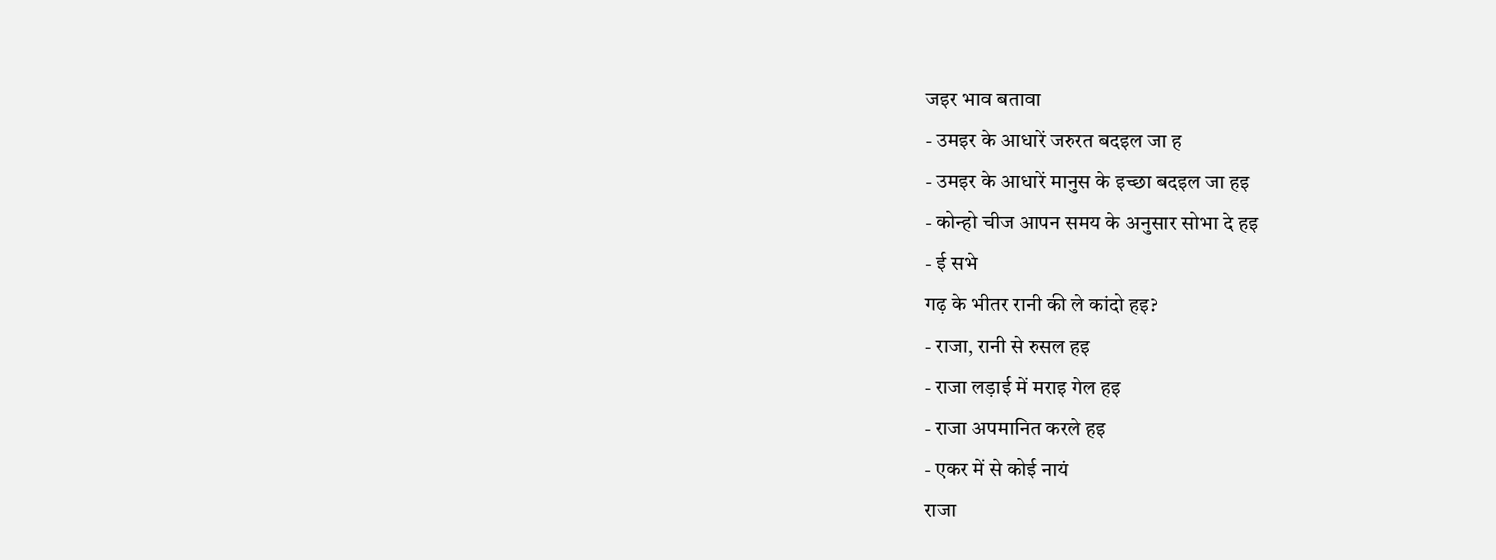जइर भाव बतावा
- उमइर के आधारें जरुरत बदइल जा ह
- उमइर के आधारें मानुस के इच्छा बदइल जा हइ
- कोन्हो चीज आपन समय के अनुसार सोभा दे हइ
- ई सभे
गढ़ के भीतर रानी की ले कांदो हइ?
- राजा, रानी से रुसल हइ
- राजा लड़ाई में मराइ गेल हइ
- राजा अपमानित करले हइ
- एकर में से कोई नायं
राजा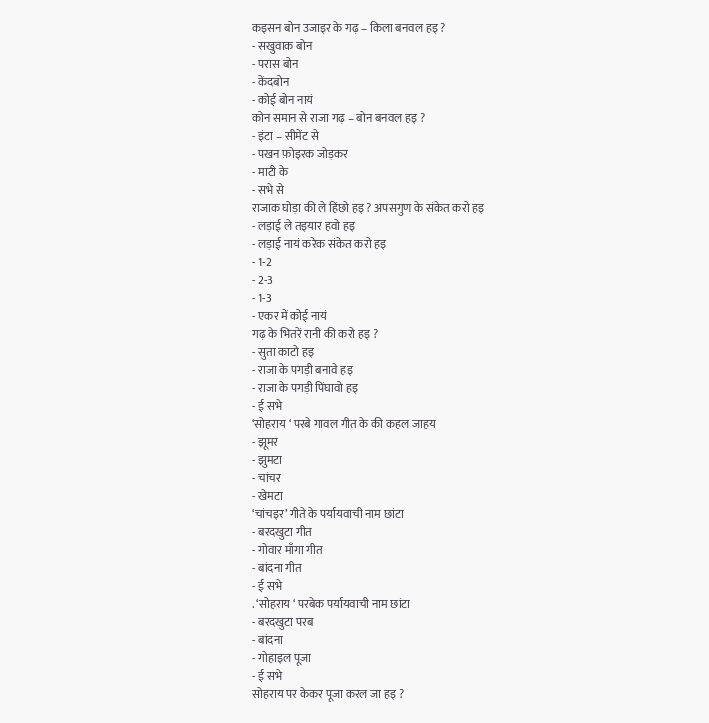कइसन बोन उजाइर के गढ़ – किला बनवल हइ ?
- सखुवाक बोन
- परास बोन
- केंदबोन
- कोई बोन नायं
कोन समान से राजा गढ़ – बोन बनवल हइ ?
- इंटा – सीमेंट से
- पखन फ़ोइरक जोड़कर
- माटी के
- सभे से
राजाक घोड़ा की ले हिंछो हइ ? अपसगुण के संकेत करो हइ
- लड़ाई ले तइयार हवो हइ
- लड़ाई नायं करेक संकेत करो हइ
- 1-2
- 2-3
- 1-3
- एकर में कोई नायं
गढ़ के भितरें रानी की करो हइ ?
- सुता काटो हइ
- राजा के पगड़ी बनावे हइ
- राजा के पगड़ी पिंघावो हइ
- ई सभे
‘सोहराय ‘ परबे गावल गीत के की कहल जाहय
- झूमर
- झुमटा
- चांचर
- खेमटा
‘चांचइर’ गीते के पर्यायवाची नाम छांटा
- बरदखुटा गीत
- गोवार माँगा गीत
- बांदना गीत
- ई सभे
. ‘सोहराय ‘ परबेक पर्यायवाची नाम छांटा
- बरदखुटा परब
- बांदना
- गोहाइल पूजा
- ई सभे
सोहराय पर केकर पूजा करल जा हइ ?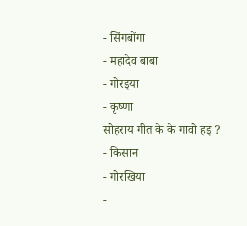- सिंगबोंगा
- महादेव बाबा
- गोरइया
- कृष्णा
सोहराय गीत के के गावो हइ ?
- किसान
- गोरखिया
-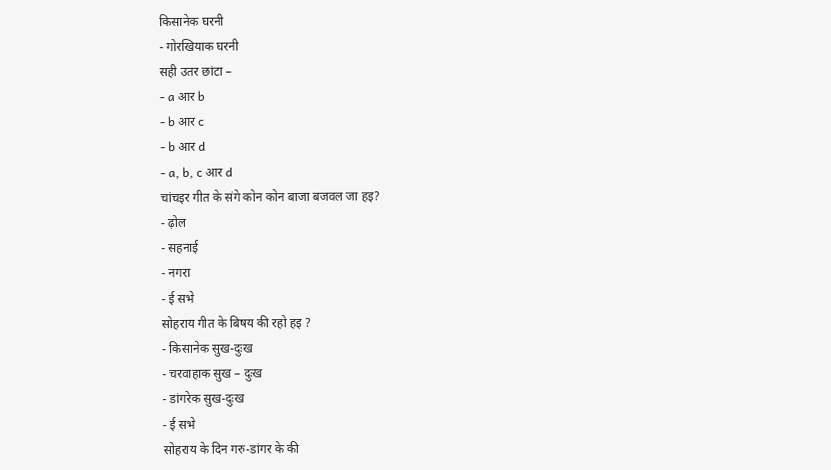किसानेक घरनी
- गोरखियाक घरनी
सही उतर छांटा –
- a आर b
- b आर c
- b आर d
- a, b, c आर d
चांचइर गीत के संगे कोन कोन बाजा बजवल जा हइ?
- ढ़ोल
- सहनाई
- नगरा
- ई सभे
सोहराय गीत के बिषय की रहो हइ ?
- किसानेक सुख-दुःख
- चरवाहाक सुख – दुःख
- डांगरेक सुख-दुःख
- ई सभे
सोहराय के दिन गरु-डांगर के की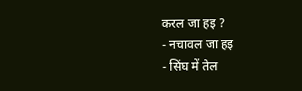करल जा हइ ?
- नचावल जा हइ
- सिंघ में तेल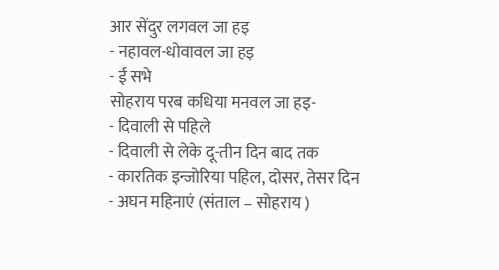आर सेंदुर लगवल जा हइ
- नहावल-धोवावल जा हइ
- ई सभे
सोहराय परब कधिया मनवल जा हइ-
- दिवाली से पहिले
- दिवाली से लेके दू-तीन दिन बाद तक
- कारतिक इन्जोरिया पहिल, दोसर, तेसर दिन
- अघन महिनाएं (संताल – सोहराय )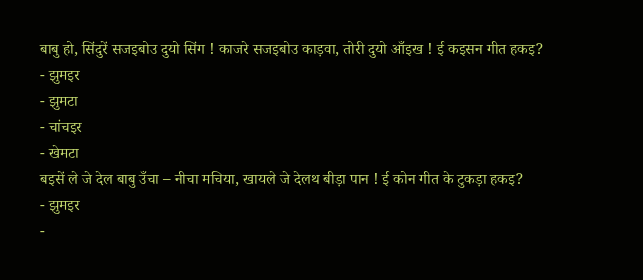बाबु हो, सिंदुरें सजइबोउ दुयो सिंग ! काजरे सजइबोउ काड़वा, तोरी दुयो आँइख ! ई कइसन गीत हकइ?
- झुमइर
- झुमटा
- चांचइर
- खेमटा
बइसें ले जे देल बाबु उँचा – नीचा मचिया, खायले जे देलथ बीड़ा पान ! ई कोन गीत के टुकड़ा हकइ?
- झुमइर
-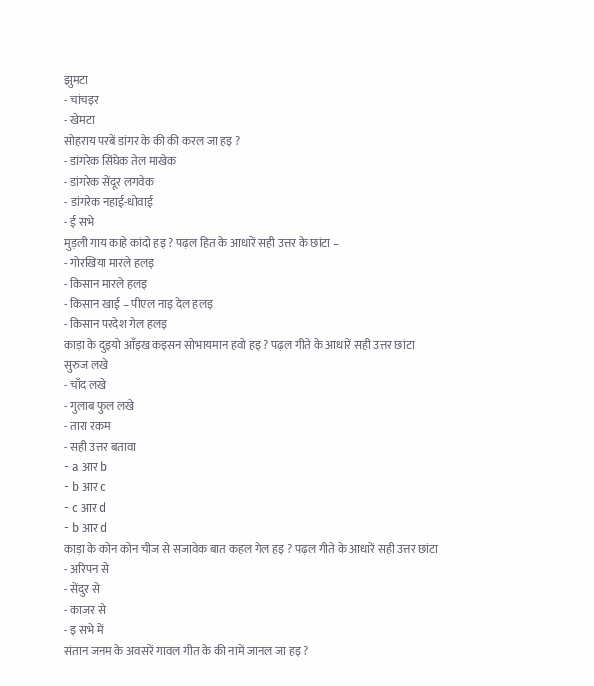झुमटा
- चांचइर
- खेमटा
सोहराय परबें डांगर के की की करल जा हइ ?
- डांगरेक सिंघेक तेल माखेक
- डांगरेक सेंदूर लगवेक
- डांगरेक नहाई-धोवाई
- ई सभे
मुड़ली गाय काहे कांदो हइ ? पढ़ल हित के आधारें सही उत्तर के छांटा –
- गोरखिया मारले हलइ
- किसान मारले हलइ
- किसान खाई – पीएल नाइ देल हलइ
- किसान परदेश गेल हलइ
काड़ा के दुइयो आँइख कइसन सोभायमान हवो हइ ? पढ़ल गीते के आधारें सही उत्तर छांटा सुरुज लखे
- चाँद लखे
- गुलाब फुल लखे
- तारा रकम
- सही उत्तर बतावा
- a आर b
- b आर c
- c आर d
- b आर d
काड़ा के कोन कोन चीज से सजावेक बात कहल गेल हइ ? पढ़ल गीते के आधारें सही उत्तर छांटा
- अरिपन से
- सेंदुर से
- काजर से
- इ सभे में
संतान जनम के अवसरें गावल गीत के की नामें जानल जा हइ ?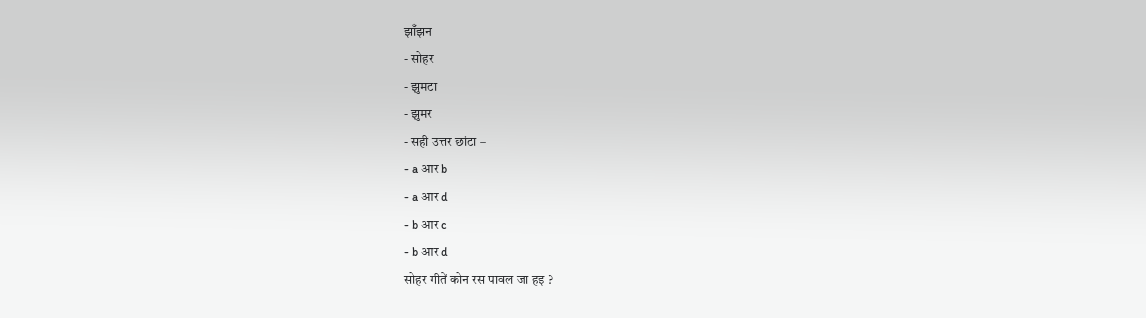झाँझन
- सोहर
- झुमटा
- झुमर
- सही उत्तर छांटा –
- a आर b
- a आर d
- b आर c
- b आर d
सोहर गीतें कोन रस पावल जा हइ ?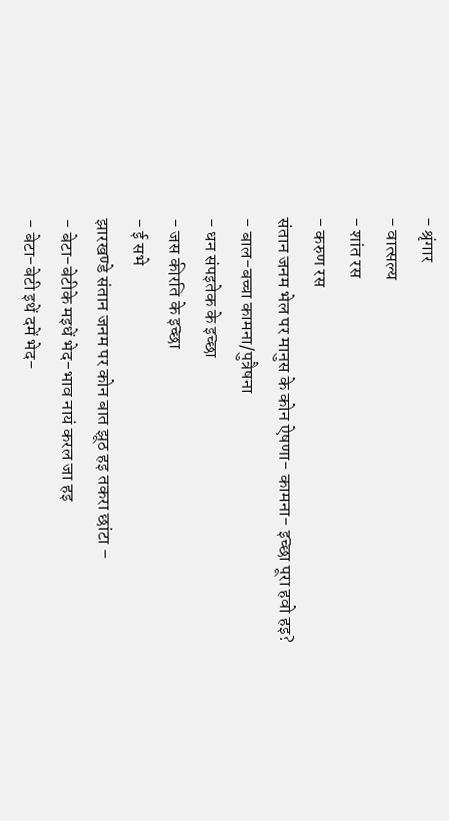- श्रृंगार
- वात्सल्य
- शांत रस
- करुण रस
संतान जनम भेल पर मानुस के कोन ऐषणा- कामना- इच्छा पूरा हवो हइ?
- बाल-बच्चा कामना/पुत्रैषना
- धन संपइतेक के इच्छा
- जस कीरति के इच्छा
- ई सभे
झारखण्डे संतान जनम पर कोन बात झूठ हइ तकरा छांटा –
- बेटा-बेटीके मइधें भेद-भाव नायं करल जा हइ
- बेटा-बेटी इथें दमें भेद-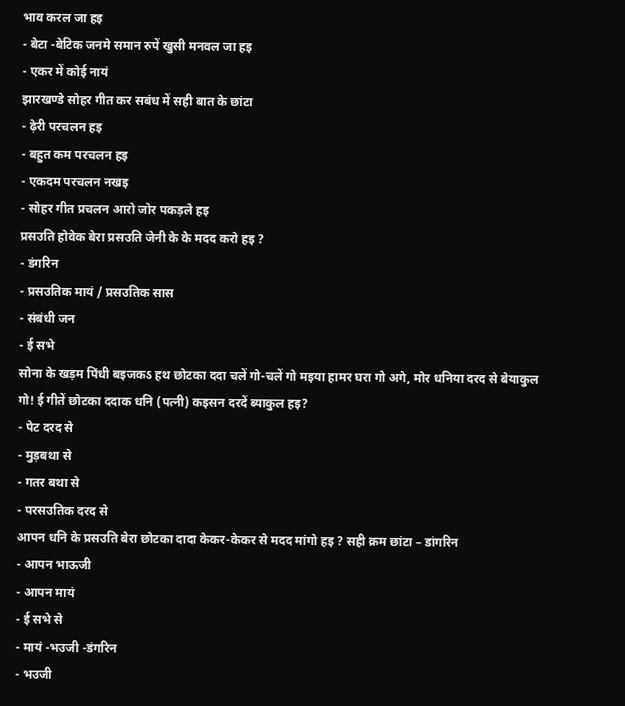भाव करल जा हइ
- बेटा -बेटिक जनमे समान रुपें खुसी मनवल जा हइ
- एकर में कोई नायं
झारखण्डे सोहर गीत कर सबंध में सही बात के छांटा
- ढ़ेरी परचलन हइ
- बहुत कम परचलन हइ
- एकदम परचलन नखइ
- सोहर गीत प्रचलन आरो जोर पकड़ले हइ
प्रसउति होवेक बेरा प्रसउति जेनी के के मदद करो हइ ?
- डंगरिन
- प्रसउतिक मायं / प्रसउतिक सास
- संबंधी जन
- ई सभे
सोना के खड़म पिंधी बइजकऽ हथ छोटका ददा चलें गो-चलें गो मइया हामर घरा गो अगे, मोर धनिया दरद से बेयाकुल गो! ई गीतें छोटका ददाक धनि (पत्नी) कइसन दरदें ब्याकुल हइ?
- पेट दरद से
- मुड़बथा से
- गतर बथा से
- परसउतिक दरद से
आपन धनि के प्रसउति बेरा छोटका दादा केकर-केकर से मदद मांगो हइ ? सही क्रम छांटा – डांगरिन
- आपन भाऊजी
- आपन मायं
- ई सभे से
- मायं -भउजी -डंगरिन
- भउजी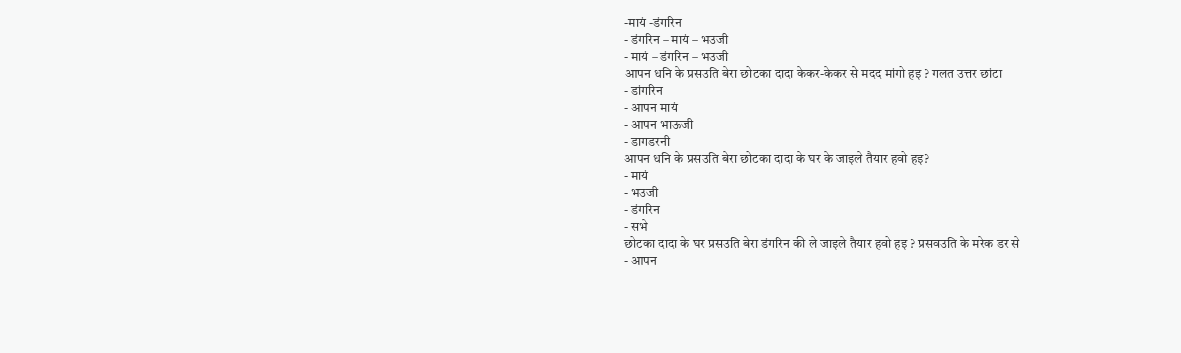-मायं -डंगरिन
- डंगरिन – मायं – भउजी
- मायं – डंगरिन – भउजी
आपन धनि के प्रसउति बेरा छोटका दादा केकर-केकर से मदद मांगो हइ ? गलत उत्तर छांटा
- डांगरिन
- आपन मायं
- आपन भाऊजी
- डागडरनी
आपन धनि के प्रसउति बेरा छोटका दादा के घर के जाइले तैयार हवो हइ?
- मायं
- भउजी
- डंगरिन
- सभे
छोटका दादा के घर प्रसउति बेरा डंगरिन की ले जाइले तैयार हवो हइ ? प्रसवउति के मरेक डर से
- आपन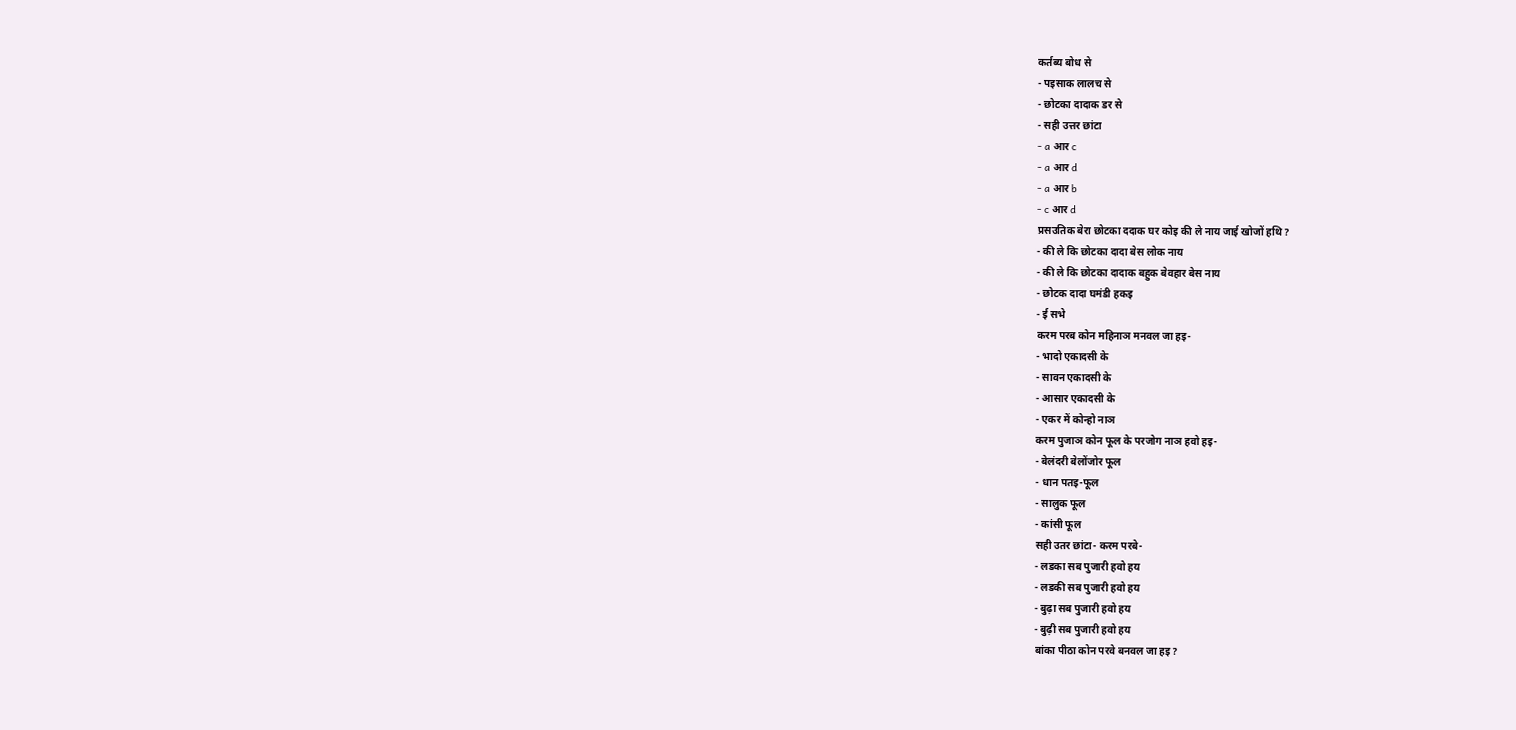कर्तब्य बोध से
- पइसाक लालच से
- छोटका दादाक डर से
- सही उत्तर छांटा
- a आर c
- a आर d
- a आर b
- c आर d
प्रसउतिक बेरा छोटका ददाक घर कोइ की ले नाय जाई खोजों हथि?
- की ले कि छोटका दादा बेस लोक नाय
- की ले कि छोटका दादाक बहुक बेवहार बेस नाय
- छोटक दादा घमंडी हकइ
- ई सभे
करम परब कोन महिनाञ मनवल जा हइ-
- भादो एकादसी के
- सावन एकादसी के
- आसार एकादसी के
- एकर में कोन्हो नाञ
करम पुजाञ कोन फूल के परजोग नाञ हवो हइ-
- बेलंदरी बेलोंजोर फूल
- धान पतइ-फूल
- सालुक फूल
- कांसी फूल
सही उतर छांटा- करम परबे-
- लडका सब पुजारी हवो हय
- लडकी सब पुजारी हवो हय
- बुढ़ा सब पुजारी हवो हय
- बुढ़ी सब पुजारी हवो हय
बांका पीठा कोन परवे बनवल जा हइ?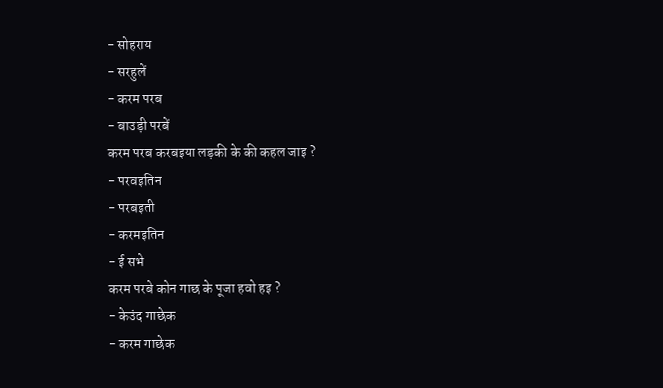- सोहराय
- सरहुलें
- करम परब
- बाउड़ी परबें
करम परब करबइया लड़की के की कहल जाइ ?
- परवइतिन
- परबइती
- करमइतिन
- ई सभे
करम परबे कोन गाछ के पूजा हवो हइ ?
- केउंद गाछेक
- करम गाछेक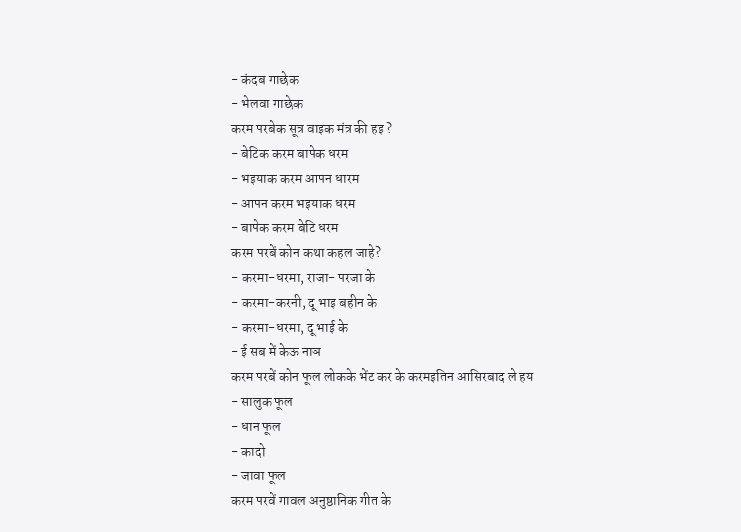- कंदब गाछेक
- भेलवा गाछेक
करम परबेक सूत्र वाइक मंत्र की हइ ?
- बेटिक करम बापेक धरम
- भइयाक करम आपन धारम
- आपन करम भइयाक धरम
- बापेक करम बेटि धरम
करम परबें कोन कथा कहल जाहे?
- करमा-धरमा, राजा- परजा के
- करमा-करनी, दू भाइ बहीन के
- करमा-धरमा, दू भाई के
- ई सब में केऊ नाञ
करम परबें कोन फूल लोकके भेंट कर के करमइतिन आसिरबाद ले हय
- सालुक फूल
- धान फूल
- कादो
- जावा फूल
करम परवें गावल अनुष्ठानिक गीत के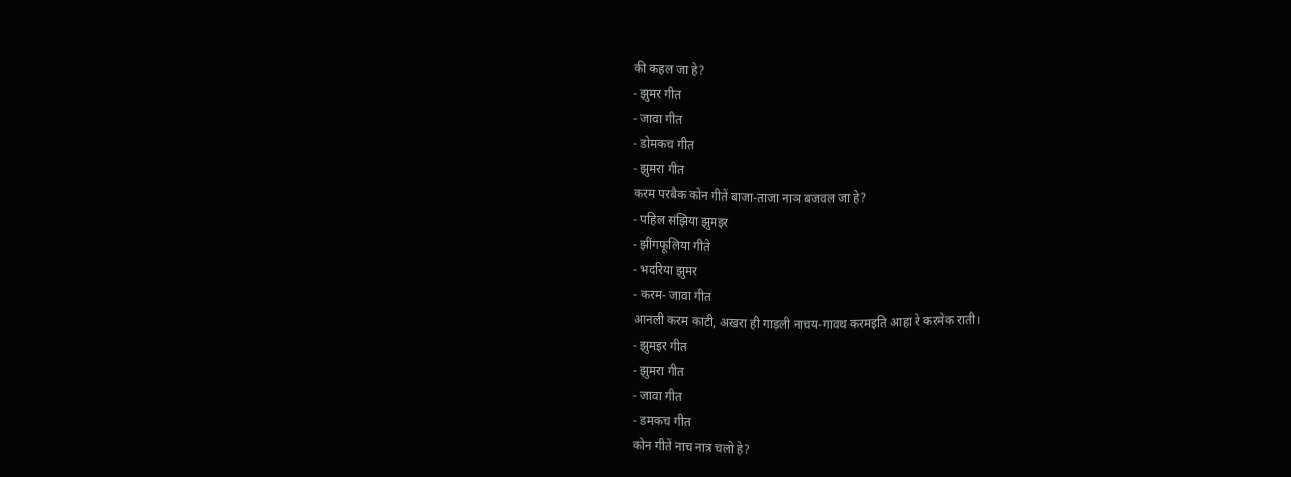की कहल जा हे?
- झुमर गीत
- जावा गीत
- डोमकच गीत
- झुमरा गीत
करम परबैक कोन गीतें बाजा-ताजा नाञ बजवल जा हे?
- पहिल संझिया झुमइर
- झींगफूलिया गीते
- भदरिया झुमर
- करम- जावा गीत
आनली करम काटी, अखरा ही गाड़ली नाचय-गावथ करमइति आहा रे करमेक राती।
- झुमइर गीत
- झुमरा गीत
- जावा गीत
- डमकच गीत
कोन गीतें नाच नात्र चलो हे?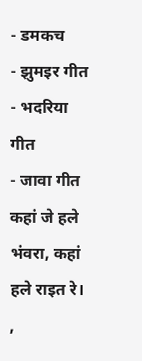- डमकच
- झुमइर गीत
- भदरिया गीत
- जावा गीत
कहां जे हले भंवरा, कहां हले राइत रे। ,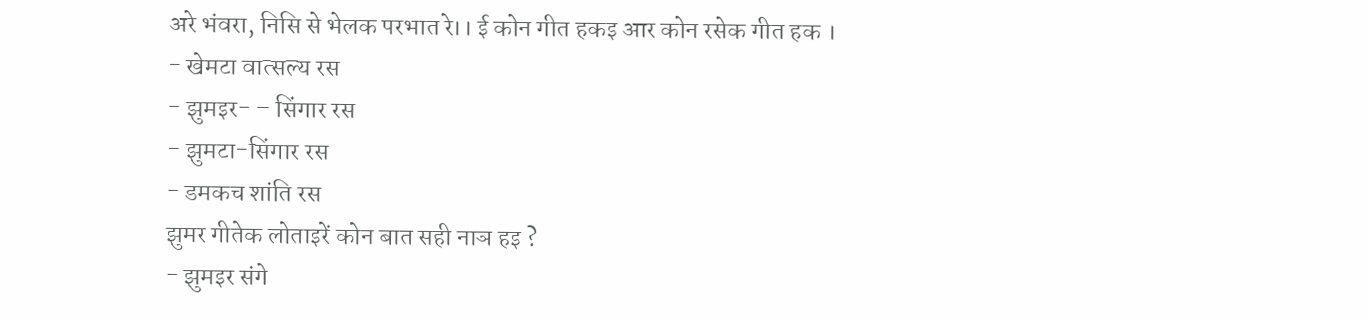अरे भंवरा, निसि से भेलक परभात रे।। ई कोन गीत हकइ आर कोन रसेक गीत हक ।
- खेमटा वात्सल्य रस
- झुमइर- – सिंगार रस
- झुमटा-सिंगार रस
- डमकच शांति रस
झुमर गीतेक लोताइरें कोन बात सही नाञ हइ ?
- झुमइर संगे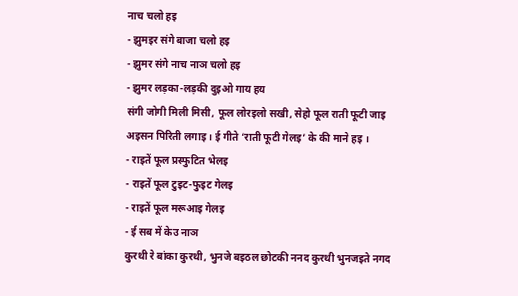नाच चलो हइ
- झुमइर संगे बाजा चलो हइ
- झुमर संगे नाच नाञ चलो हइ
- झुमर लड़का-लड़की दुइओ गाय हय
संगी जोगी मिली मिसी, फूल लोरइलो सखी, सेहो फूल राती फूटी जाइ अइसन पिरिती लगाइ । ई गीते ‘राती फूटी गेलइ’ के की माने हइ ।
- राइतें फूल प्रस्फुटित भेलइ
- राइतें फूल टुइट-फुइट गेलइ
- राइतें फूल मरूआइ गेलइ
- ई सब में केउ नाञ
कुरथी रे बांका कुरथी, भुनजे बइठल छोटकी ननद कुरथी भुनजइते नगद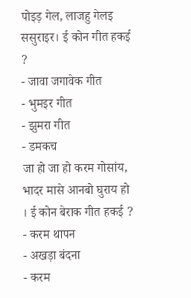पोइड़ गेल, लाजहु गेलइ ससुराइर। ई कोन गीत हकई ?
- जावा जगावेक गीत
- भुमइर गीत
- झुमरा गीत
- डमकच
जा हो जा हो करम गोसांय, भादर मासे आनबो घुराय हो । ई कोन बेराक गीत हकई ?
- करम थापन
- अखड़ा बंदना
- करम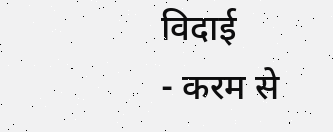विदाई
- करम से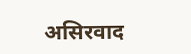असिरवाद